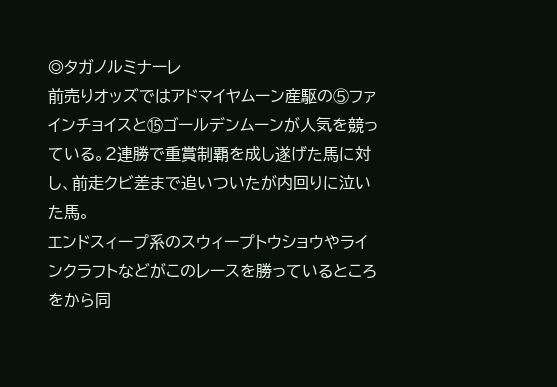◎タガノルミナーレ
前売りオッズではアドマイヤムーン産駆の⑤ファインチョイスと⑮ゴールデンムーンが人気を競っている。2連勝で重賞制覇を成し遂げた馬に対し、前走クビ差まで追いついたが内回りに泣いた馬。
エンドスィープ系のスウィープトウショウやラインクラフトなどがこのレースを勝っているところをから同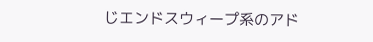じエンドスウィープ系のアド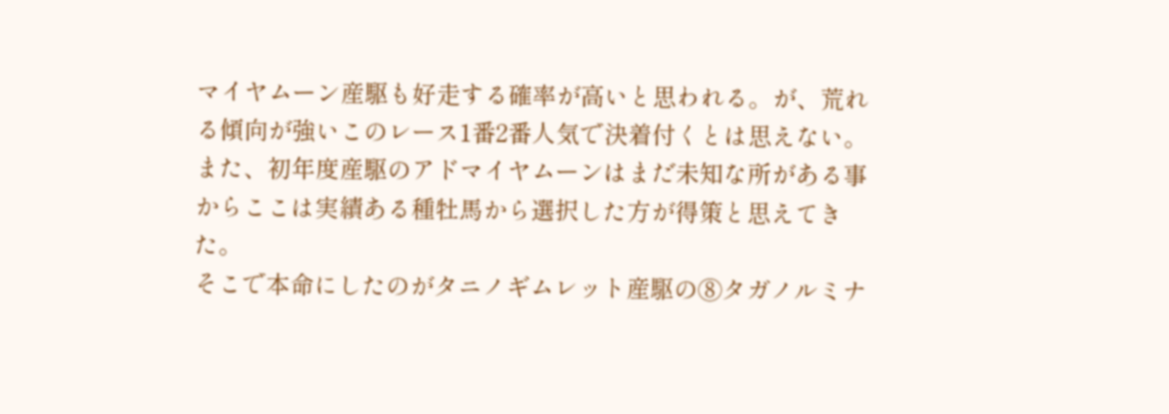マイヤムーン産駆も好走する確率が高いと思われる。が、荒れる傾向が強いこのレース1番2番人気で決着付くとは思えない。また、初年度産駆のアドマイヤムーンはまだ未知な所がある事からここは実績ある種牡馬から選択した方が得策と思えてきた。
そこで本命にしたのがタニノギムレット産駆の⑧タガノルミナ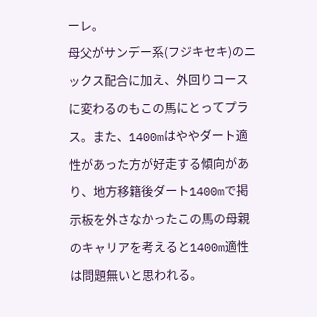ーレ。
母父がサンデー系(フジキセキ)のニックス配合に加え、外回りコースに変わるのもこの馬にとってプラス。また、1400mはややダート適性があった方が好走する傾向があり、地方移籍後ダート1400mで掲示板を外さなかったこの馬の母親のキャリアを考えると1400m適性は問題無いと思われる。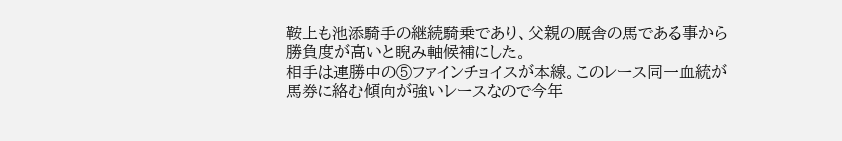鞍上も池添騎手の継続騎乗であり、父親の厩舎の馬である事から勝負度が高いと睨み軸候補にした。
相手は連勝中の⑤ファインチョイスが本線。このレース同一血統が馬券に絡む傾向が強いレースなので今年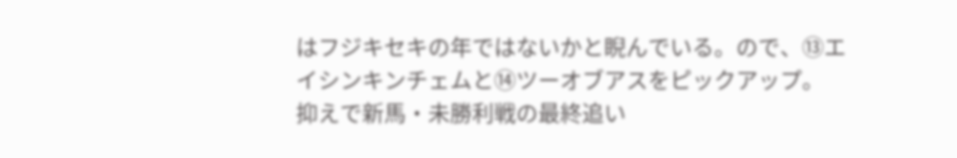はフジキセキの年ではないかと睨んでいる。ので、⑬エイシンキンチェムと⑭ツーオブアスをピックアップ。
抑えで新馬・未勝利戦の最終追い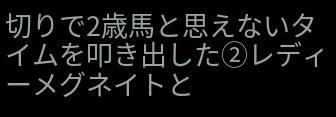切りで2歳馬と思えないタイムを叩き出した②レディーメグネイトと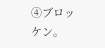④ブロッケン。